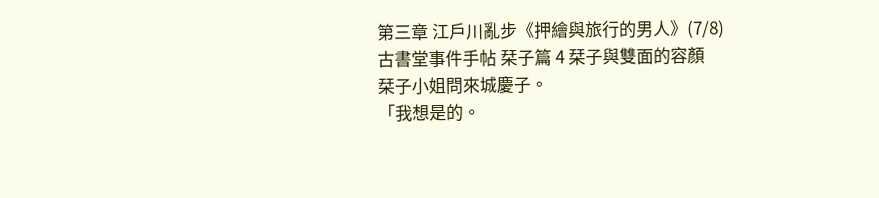第三章 江戶川亂步《押繪與旅行的男人》(7/8)
古書堂事件手帖 栞子篇 4 栞子與雙面的容顏
栞子小姐問來城慶子。
「我想是的。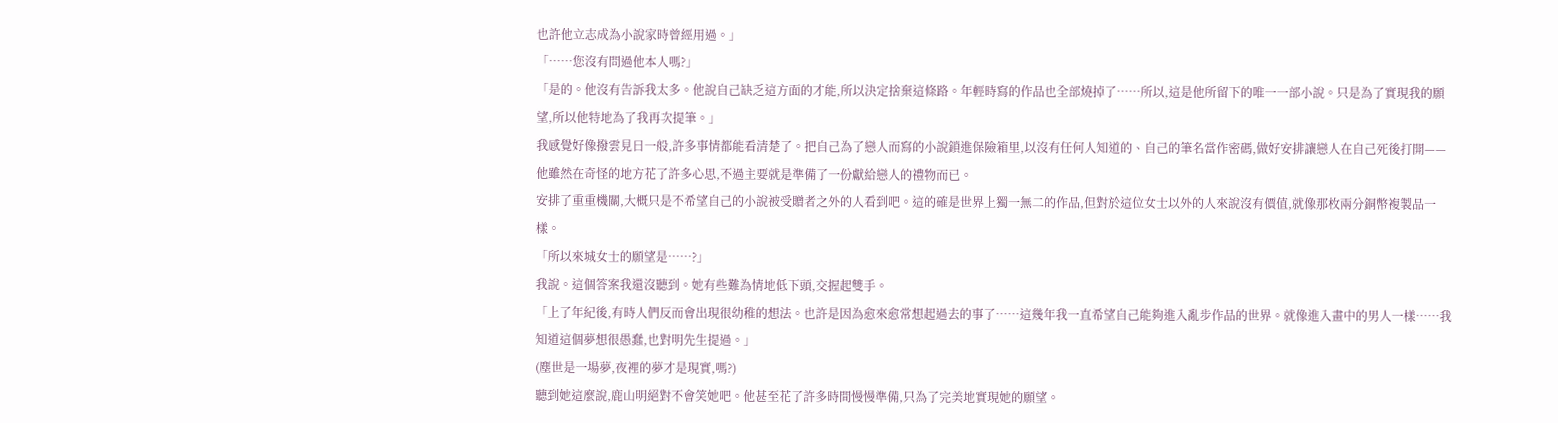也許他立志成為小說家時曾經用過。」
「……您沒有問過他本人嗎?」
「是的。他沒有告訴我太多。他說自己缺乏這方面的才能,所以決定捨棄這條路。年輕時寫的作品也全部燒掉了……所以,這是他所留下的唯一一部小說。只是為了實現我的願望,所以他特地為了我再次提筆。」
我感覺好像撥雲見日一般,許多事情都能看清楚了。把自己為了戀人而寫的小說鎖進保險箱里,以沒有任何人知道的、自己的筆名當作密碼,做好安排讓戀人在自己死後打開——他雖然在奇怪的地方花了許多心思,不過主要就是準備了一份獻給戀人的禮物而已。
安排了重重機關,大概只是不希望自己的小說被受贈者之外的人看到吧。這的確是世界上獨一無二的作品,但對於這位女士以外的人來說沒有價值,就像那枚兩分銅幣複製品一樣。
「所以來城女士的願望是……?」
我說。這個答案我還沒聽到。她有些難為情地低下頭,交握起雙手。
「上了年紀後,有時人們反而會出現很幼稚的想法。也許是因為愈來愈常想起過去的事了……這幾年我一直希望自己能夠進入亂步作品的世界。就像進入畫中的男人一樣……我知道這個夢想很愚蠢,也對明先生提過。」
(塵世是一場夢,夜裡的夢才是現實,嗎?)
聽到她這麼說,鹿山明絕對不會笑她吧。他甚至花了許多時間慢慢準備,只為了完美地實現她的願望。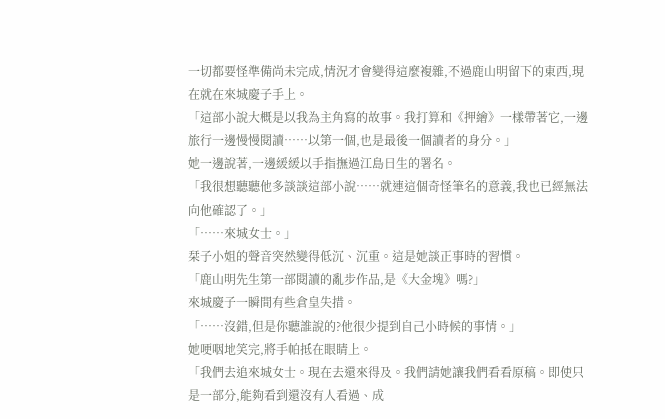一切都要怪準備尚未完成,情況才會變得這麼複雜,不過鹿山明留下的東西,現在就在來城慶子手上。
「這部小說大概是以我為主角寫的故事。我打算和《押繪》一樣帶著它,一邊旅行一邊慢慢閱讀……以第一個,也是最後一個讀者的身分。」
她一邊說著,一邊緩緩以手指撫過江島日生的署名。
「我很想聽聽他多談談這部小說……就連這個奇怪筆名的意義,我也已經無法向他確認了。」
「……來城女士。」
栞子小姐的聲音突然變得低沉、沉重。這是她談正事時的習慣。
「鹿山明先生第一部閱讀的亂步作品,是《大金塊》嗎?」
來城慶子一瞬間有些倉皇失措。
「……沒錯,但是你聽誰說的?他很少提到自己小時候的事情。」
她哽咽地笑完,將手帕抵在眼睛上。
「我們去追來城女士。現在去還來得及。我們請她讓我們看看原稿。即使只是一部分,能夠看到還沒有人看過、成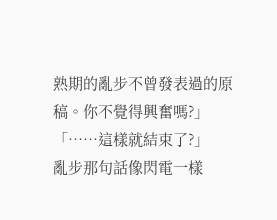熟期的亂步不曾發表過的原稿。你不覺得興奮嗎?」
「……這樣就結束了?」
亂步那句話像閃電一樣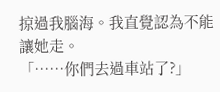掠過我腦海。我直覺認為不能讓她走。
「……你們去過車站了?」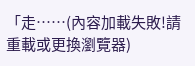「走……(內容加載失敗!請重載或更換瀏覽器)